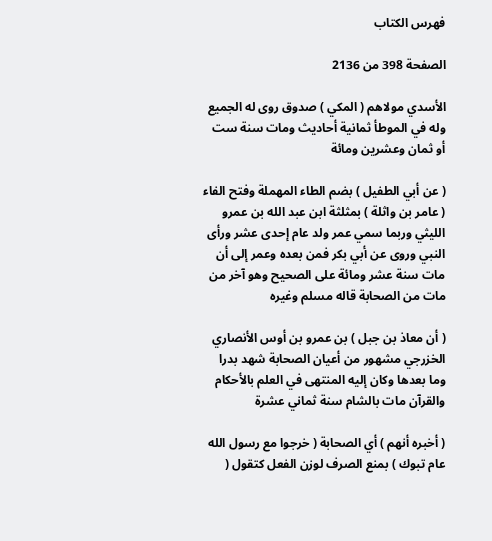فهرس الكتاب

الصفحة 398 من 2136

الأسدي مولاهم ( المكي ) صدوق روى له الجميع وله في الموطأ ثمانية أحاديث ومات سنة ست أو ثمان وعشرين ومائة

( عن أبي الطفيل ) بضم الطاء المهملة وفتح الفاء ( عامر بن واثلة ) بمثلثة ابن عبد الله بن عمرو الليثي وربما سمي عمر ولد عام إحدى عشر ورأى النبي وروى عن أبي بكر فمن بعده وعمر إلى أن مات سنة عشر ومائة على الصحيح وهو آخر من مات من الصحابة قاله مسلم وغيره

( أن معاذ بن جبل ) بن عمرو بن أوس الأنصاري الخزرجي مشهور من أعيان الصحابة شهد بدرا وما بعدها وكان إليه المنتهى في العلم بالأحكام والقرآن مات بالشام سنة ثماني عشرة

( أخبره أنهم ) أي الصحابة ( خرجوا مع رسول الله عام تبوك ) بمنع الصرف لوزن الفعل كتقول (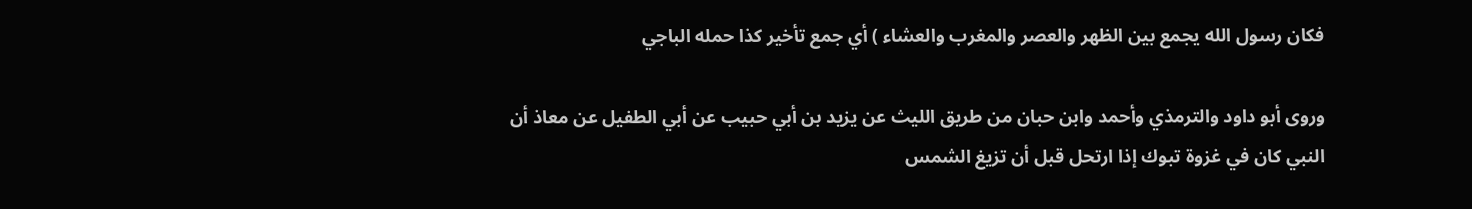فكان رسول الله يجمع بين الظهر والعصر والمغرب والعشاء ) أي جمع تأخير كذا حمله الباجي

وروى أبو داود والترمذي وأحمد وابن حبان من طريق الليث عن يزيد بن أبي حبيب عن أبي الطفيل عن معاذ أن النبي كان في غزوة تبوك إذا ارتحل قبل أن تزيغ الشمس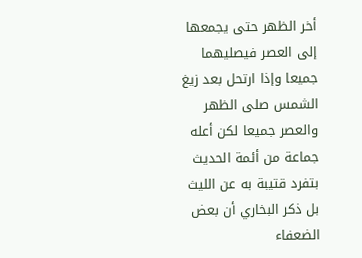أخر الظهر حتى يجمعها إلى العصر فيصليهما جميعا وإذا ارتحل بعد زيغ الشمس صلى الظهر والعصر جميعا لكن أعله جماعة من أئمة الحديث بتفرد قتيبة به عن الليث بل ذكر البخاري أن بعض الضعفاء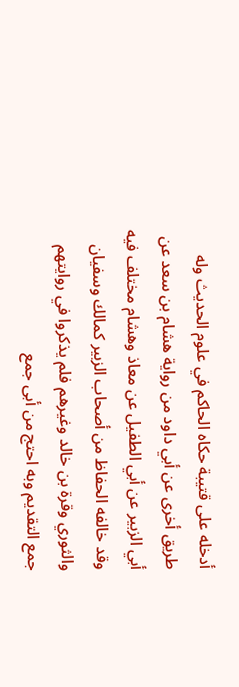أدخله على قتيبة حكاه الحاكم في علوم الحديث وله طريق أخرى عن أبي داود من رواية هشام بن سعد عن أبي الزبير عن أبي الطفيل عن معاذ وهشام مختلف فيه وقد خالفه الحفاظ من أصحاب الزبير كمالك وسفيان والثوري وقرة بن خالد وغيرهم فلم يذكروا في روايتهم جمع التقديم وبه احتج من أبى جمع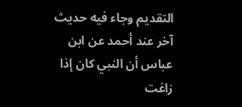التقديم وجاء فيه حديث آخر عند أحمد عن ابن عباس أن النبي كان إذا زاغت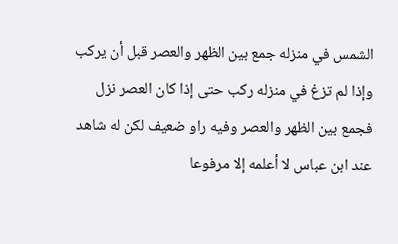الشمس في منزله جمع بين الظهر والعصر قبل أن يركب وإذا لم تزغ في منزله ركب حتى إذا كان العصر نزل فجمع بين الظهر والعصر وفيه راو ضعيف لكن له شاهد عند ابن عباس لا أعلمه إلا مرفوعا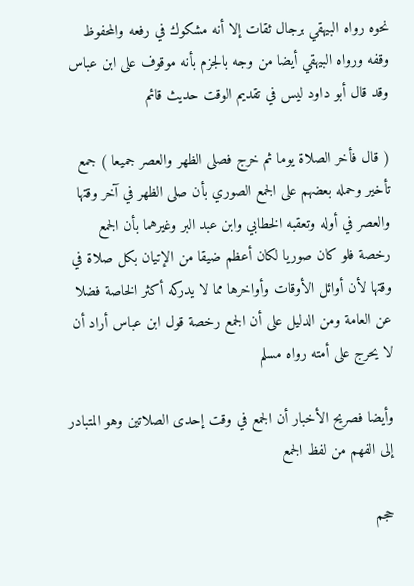نحوه رواه البيهقي برجال ثقات إلا أنه مشكوك في رفعه والمحفوظ وقفه ورواه البيهقي أيضا من وجه بالجزم بأنه موقوف على ابن عباس وقد قال أبو داود ليس في تقديم الوقت حديث قائم

( قال فأخر الصلاة يوما ثم خرج فصلى الظهر والعصر جميعا ) جمع تأخير وحمله بعضهم على الجمع الصوري بأن صلى الظهر في آخر وقتها والعصر في أوله وتعقبه الخطابي وابن عبد البر وغيرهما بأن الجمع رخصة فلو كان صوريا لكان أعظم ضيقا من الإتيان بكل صلاة في وقتها لأن أوائل الأوقات وأواخرها مما لا يدركه أكثر الخاصة فضلا عن العامة ومن الدليل على أن الجمع رخصة قول ابن عباس أراد أن لا يحرج على أمته رواه مسلم

وأيضا فصريح الأخبار أن الجمع في وقت إحدى الصلاتين وهو المتبادر إلى الفهم من لفظ الجمع

حجم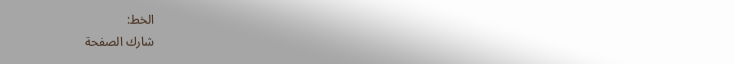الخط:
شارك الصفحة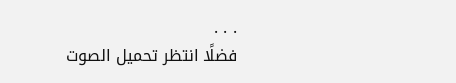. . .
فضلًا انتظر تحميل الصوت